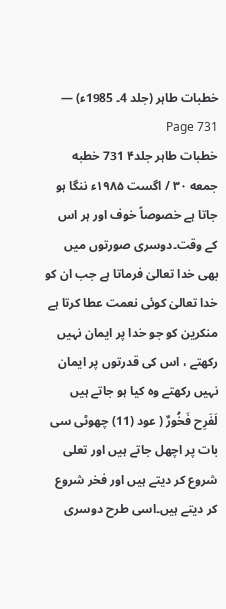خطبات طاہر (جلد 4۔ 1985ء) — Page 731
خطبات طاہر جلد۴ 731 خطبه جمعه ۳۰ / اگست ۱۹۸۵ء ننگا ہو جاتا ہے خصوصاً خوف اور ہر اس کے وقت۔دوسری صورتوں میں بھی خدا تعالیٰ فرماتا ہے جب ان کو خدا تعالیٰ کوئی نعمت عطا کرتا ہے منکرین کو جو خدا پر ایمان نہیں رکھتے ، اس کی قدرتوں پر ایمان نہیں رکھتے وہ کیا ہو جاتے ہیں لَفَرِح فَخُورٌ ( عود (11) چھوٹی سی بات پر اچھل جاتے ہیں اور تعلی شروع کر دیتے ہیں اور فخر شروع کر دیتے ہیں۔اسی طرح دوسری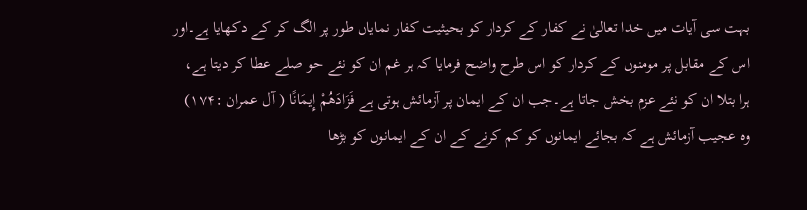بہت سی آیات میں خدا تعالیٰ نے کفار کے کردار کو بحیثیت کفار نمایاں طور پر الگ کر کے دکھایا ہے۔اور اس کے مقابل پر مومنوں کے کردار کو اس طرح واضح فرمایا کہ ہر غم ان کو نئے حو صلے عطا کر دیتا ہے، ہرا بتلا ان کو نئے عزم بخش جاتا ہے۔جب ان کے ایمان پر آزمائش ہوتی ہے فَزَادَهُمْ إِيمَانًا ( آل عمران :۱۷۴) وہ عجیب آزمائش ہے کہ بجائے ایمانوں کو کم کرنے کے ان کے ایمانوں کو بڑھا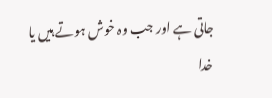جاتی ہے اور جب وہ خوش ہوتے ہیں یا خدا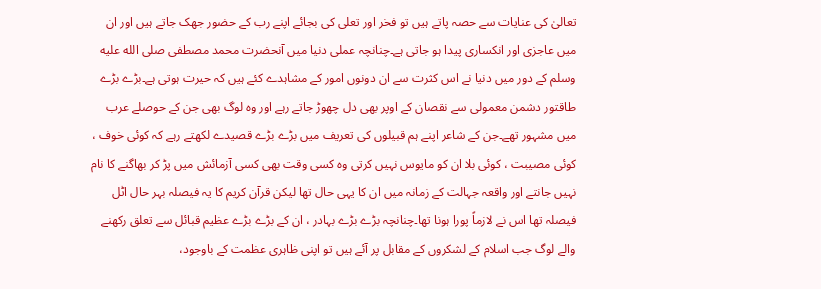تعالیٰ کی عنایات سے حصہ پاتے ہیں تو فخر اور تعلی کی بجائے اپنے رب کے حضور جھک جاتے ہیں اور ان میں عاجزی اور انکساری پیدا ہو جاتی ہے۔چنانچہ عملی دنیا میں آنحضرت محمد مصطفی صلى الله عليه وسلم کے دور میں دنیا نے اس کثرت سے ان دونوں امور کے مشاہدے کئے ہیں کہ حیرت ہوتی ہے۔بڑے بڑے طاقتور دشمن معمولی سے نقصان کے اوپر بھی دل چھوڑ جاتے رہے اور وہ لوگ بھی جن کے حوصلے عرب میں مشہور تھے۔جن کے شاعر اپنے ہم قبیلوں کی تعریف میں بڑے بڑے قصیدے لکھتے رہے کہ کوئی خوف ، کوئی مصیبت ، کوئی بلا ان کو مایوس نہیں کرتی وہ کسی وقت بھی کسی آزمائش میں پڑ کر بھاگنے کا نام نہیں جانتے اور واقعہ جہالت کے زمانہ میں ان کا یہی حال تھا لیکن قرآن کریم کا یہ فیصلہ بہر حال اٹل فیصلہ تھا اس نے لازماً پورا ہونا تھا۔چنانچہ بڑے بڑے بہادر ، ان کے بڑے بڑے عظیم قبائل سے تعلق رکھنے والے لوگ جب اسلام کے لشکروں کے مقابل پر آئے ہیں تو اپنی ظاہری عظمت کے باوجود،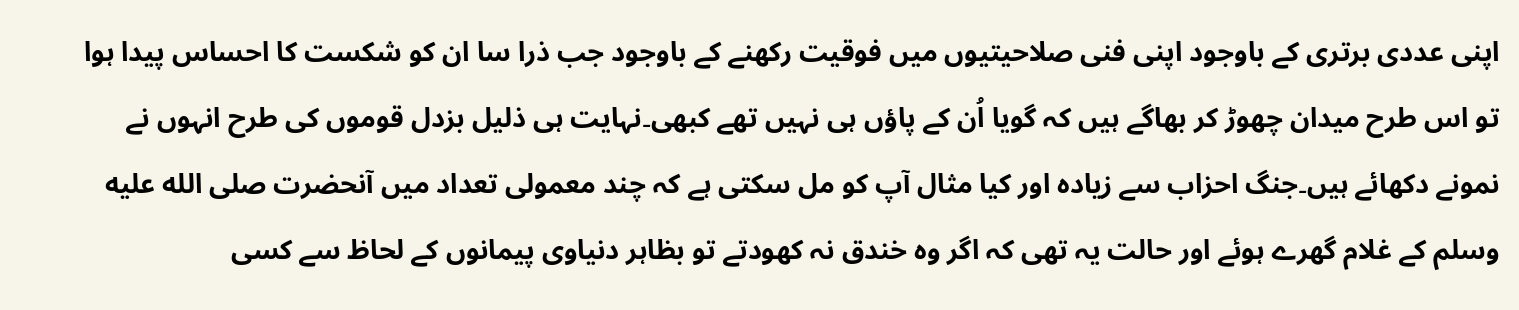اپنی عددی برتری کے باوجود اپنی فنی صلاحیتیوں میں فوقیت رکھنے کے باوجود جب ذرا سا ان کو شکست کا احساس پیدا ہوا تو اس طرح میدان چھوڑ کر بھاگے ہیں کہ گویا اُن کے پاؤں ہی نہیں تھے کبھی۔نہایت ہی ذلیل بزدل قوموں کی طرح انہوں نے نمونے دکھائے ہیں۔جنگ احزاب سے زیادہ اور کیا مثال آپ کو مل سکتی ہے کہ چند معمولی تعداد میں آنحضرت صلى الله عليه وسلم کے غلام گھرے ہوئے اور حالت یہ تھی کہ اگر وہ خندق نہ کھودتے تو بظاہر دنیاوی پیمانوں کے لحاظ سے کسی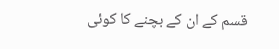قسم کے ان کے بچنے کا کوئی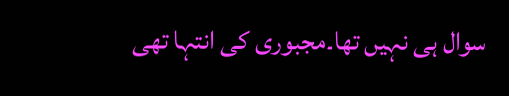سوال ہی نہیں تھا۔مجبوری کی انتہا تھی